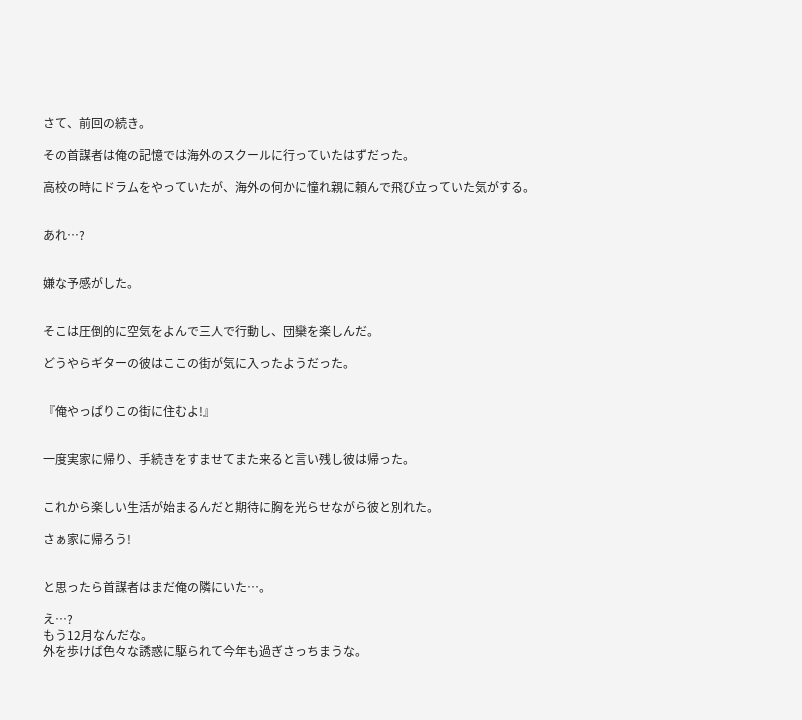さて、前回の続き。

その首謀者は俺の記憶では海外のスクールに行っていたはずだった。

高校の時にドラムをやっていたが、海外の何かに憧れ親に頼んで飛び立っていた気がする。


あれ…?


嫌な予感がした。


そこは圧倒的に空気をよんで三人で行動し、団欒を楽しんだ。

どうやらギターの彼はここの街が気に入ったようだった。


『俺やっぱりこの街に住むよ!』


一度実家に帰り、手続きをすませてまた来ると言い残し彼は帰った。


これから楽しい生活が始まるんだと期待に胸を光らせながら彼と別れた。

さぁ家に帰ろう!


と思ったら首謀者はまだ俺の隣にいた…。

え…?
もう12月なんだな。
外を歩けば色々な誘惑に駆られて今年も過ぎさっちまうな。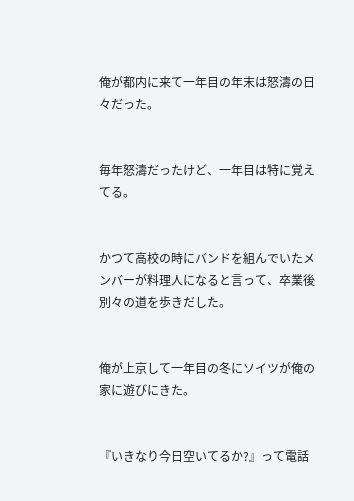俺が都内に来て一年目の年末は怒濤の日々だった。


毎年怒濤だったけど、一年目は特に覚えてる。


かつて高校の時にバンドを組んでいたメンバーが料理人になると言って、卒業後別々の道を歩きだした。


俺が上京して一年目の冬にソイツが俺の家に遊びにきた。


『いきなり今日空いてるか?』って電話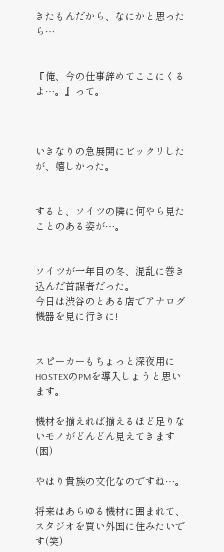きたもんだから、なにかと思ったら…


『俺、今の仕事辞めてここにくるよ…。』って。



いきなりの急展開にビックリしたが、嬉しかった。


すると、ソイツの隣に何やら見たことのある姿が…。


ソイツが一年目の冬、混乱に巻き込んだ首謀者だった。
今日は渋谷のとある店でアナログ機器を見に行きに!


スピーカーもちょっと深夜用にHOSTEXのPMを導入しょうと思います。

機材を揃えれば揃えるほど足りないモノがどんどん見えてきます(困)

やはり貴族の文化なのですね…。

将来はあらゆる機材に囲まれて、スタジオを買い外国に住みたいです(笑)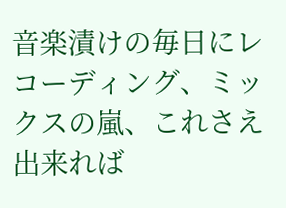音楽漬けの毎日にレコーディング、ミックスの嵐、これさえ出来れば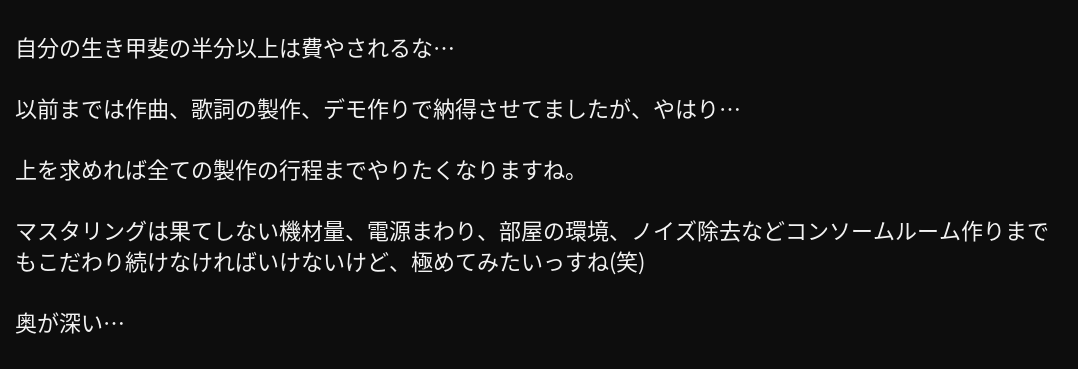自分の生き甲斐の半分以上は費やされるな…

以前までは作曲、歌詞の製作、デモ作りで納得させてましたが、やはり…

上を求めれば全ての製作の行程までやりたくなりますね。

マスタリングは果てしない機材量、電源まわり、部屋の環境、ノイズ除去などコンソームルーム作りまでもこだわり続けなければいけないけど、極めてみたいっすね(笑)

奥が深い…